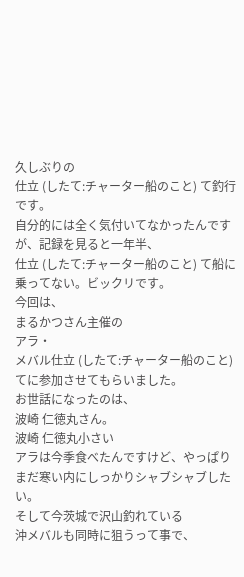久しぶりの
仕立 (したて:チャーター船のこと) て釣行です。
自分的には全く気付いてなかったんですが、記録を見ると一年半、
仕立 (したて:チャーター船のこと) て船に乗ってない。ビックリです。
今回は、
まるかつさん主催の
アラ・
メバル仕立 (したて:チャーター船のこと) てに参加させてもらいました。
お世話になったのは、
波崎 仁徳丸さん。
波崎 仁徳丸小さい
アラは今季食べたんですけど、やっぱりまだ寒い内にしっかりシャブシャブしたい。
そして今茨城で沢山釣れている
沖メバルも同時に狙うって事で、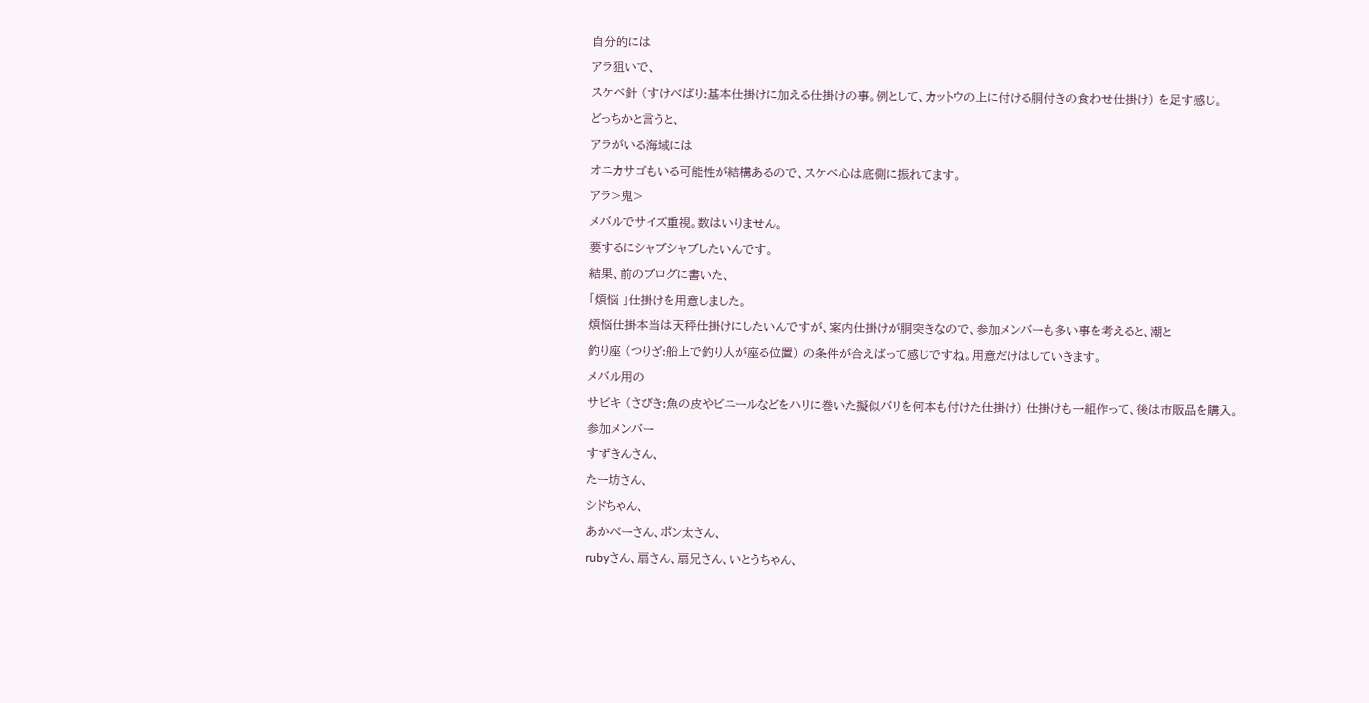自分的には
アラ狙いで、
スケベ針 (すけべばり:基本仕掛けに加える仕掛けの事。例として、カットウの上に付ける胴付きの食わせ仕掛け) を足す感じ。
どっちかと言うと、
アラがいる海域には
オニカサゴもいる可能性が結構あるので、スケベ心は底側に振れてます。
アラ>鬼>
メバルでサイズ重視。数はいりません。
要するにシャブシャブしたいんです。
結果、前のブログに書いた、
「煩悩 」仕掛けを用意しました。
煩悩仕掛本当は天秤仕掛けにしたいんですが、案内仕掛けが胴突きなので、参加メンバーも多い事を考えると、潮と
釣り座 (つりざ:船上で釣り人が座る位置) の条件が合えばって感じですね。用意だけはしていきます。
メバル用の
サビキ (さびき:魚の皮やビニールなどをハリに巻いた擬似バリを何本も付けた仕掛け) 仕掛けも一組作って、後は市販品を購入。
参加メンバー
すずきんさん、
たー坊さん、
シドちゃん、
あかべーさん、ポン太さん、
rubyさん、扇さん、扇兄さん、いとうちゃん、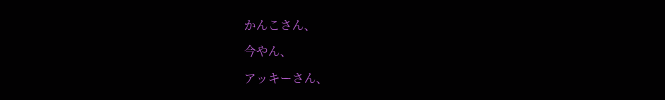かんこさん、
今やん、
アッキーさん、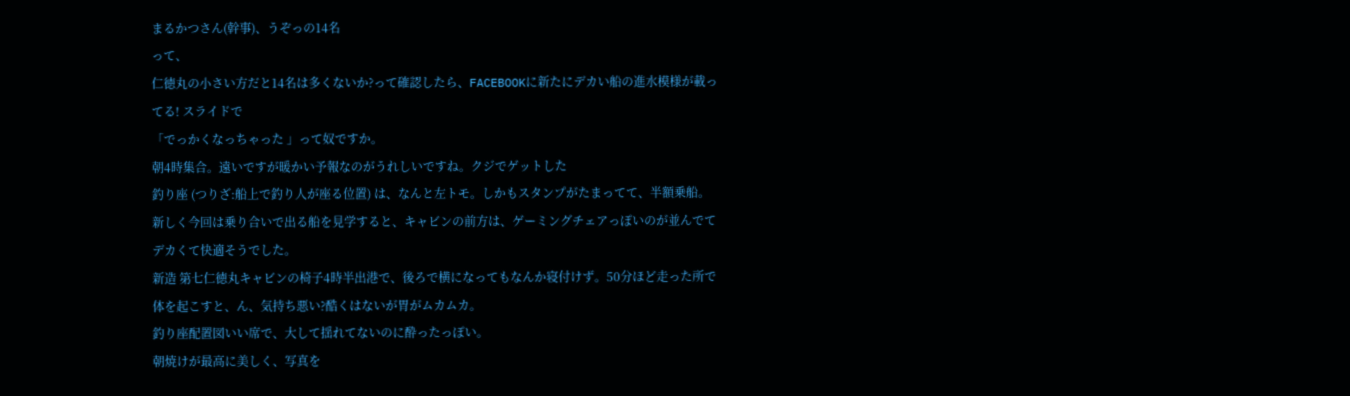まるかつさん(幹事)、うぞっの14名
って、
仁徳丸の小さい方だと14名は多くないか?って確認したら、FACEBOOKに新たにデカい船の進水模様が載ってる! スライドで
「でっかくなっちゃった 」って奴ですか。
朝4時集合。遠いですが暖かい予報なのがうれしいですね。クジでゲットした
釣り座 (つりざ:船上で釣り人が座る位置) は、なんと左トモ。しかもスタンプがたまってて、半額乗船。
新しく今回は乗り合いで出る船を見学すると、キャビンの前方は、ゲーミングチェアっぽいのが並んでてデカくて快適そうでした。
新造 第七仁徳丸キャビンの椅子4時半出港で、後ろで横になってもなんか寝付けず。50分ほど走った所で体を起こすと、ん、気持ち悪い?酷くはないが胃がムカムカ。
釣り座配置図いい席で、大して揺れてないのに酔ったっぽい。
朝焼けが最高に美しく、写真を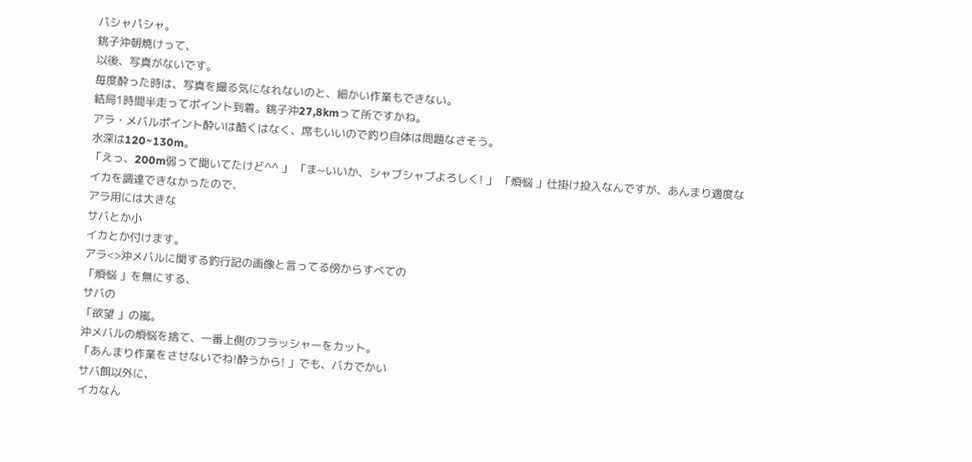パシャパシャ。
銚子沖朝焼けって、
以後、写真がないです。
毎度酔った時は、写真を撮る気になれないのと、細かい作業もできない。
結局1時間半走ってポイント到着。銚子沖27,8kmって所ですかね。
アラ・メバルポイント酔いは酷くはなく、席もいいので釣り自体は問題なさそう。
水深は120~130m。
「えっ、200m弱って聞いてたけど^^ 」 「ま~いいか、シャブシャブよろしく! 」 「煩悩 」仕掛け投入なんですが、あんまり適度な
イカを調達できなかったので、
アラ用には大きな
サバとか小
イカとか付けます。
アラ<>沖メバルに関する釣行記の画像と言ってる傍からすべての
「煩悩 」を無にする、
サバの
「欲望 」の嵐。
沖メバルの煩悩を捨て、一番上側のフラッシャーをカット。
「あんまり作業をさせないでね!酔うから! 」でも、バカでかい
サバ餌以外に、
イカなん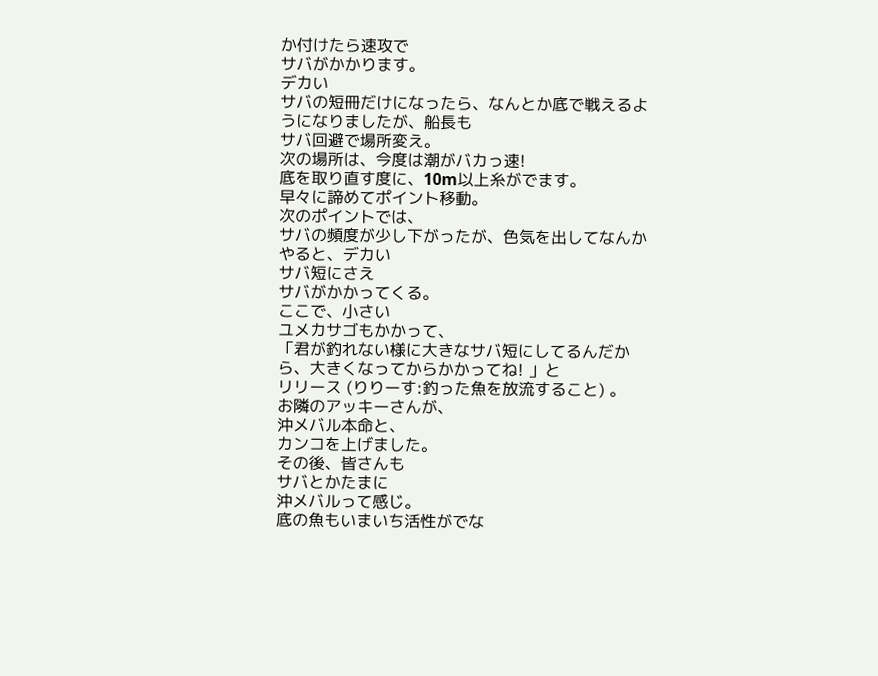か付けたら速攻で
サバがかかります。
デカい
サバの短冊だけになったら、なんとか底で戦えるようになりましたが、船長も
サバ回避で場所変え。
次の場所は、今度は潮がバカっ速!
底を取り直す度に、10m以上糸がでます。
早々に諦めてポイント移動。
次のポイントでは、
サバの頻度が少し下がったが、色気を出してなんかやると、デカい
サバ短にさえ
サバがかかってくる。
ここで、小さい
ユメカサゴもかかって、
「君が釣れない様に大きなサバ短にしてるんだから、大きくなってからかかってね! 」と
リリース (りりーす:釣った魚を放流すること) 。
お隣のアッキーさんが、
沖メバル本命と、
カンコを上げました。
その後、皆さんも
サバとかたまに
沖メバルって感じ。
底の魚もいまいち活性がでな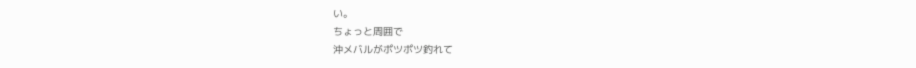い。
ちょっと周囲で
沖メバルがポツポツ釣れて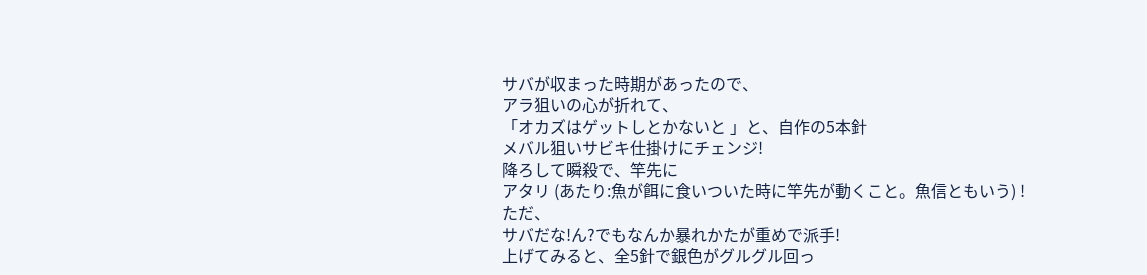サバが収まった時期があったので、
アラ狙いの心が折れて、
「オカズはゲットしとかないと 」と、自作の5本針
メバル狙いサビキ仕掛けにチェンジ!
降ろして瞬殺で、竿先に
アタリ (あたり:魚が餌に食いついた時に竿先が動くこと。魚信ともいう) !
ただ、
サバだな!ん?でもなんか暴れかたが重めで派手!
上げてみると、全5針で銀色がグルグル回っ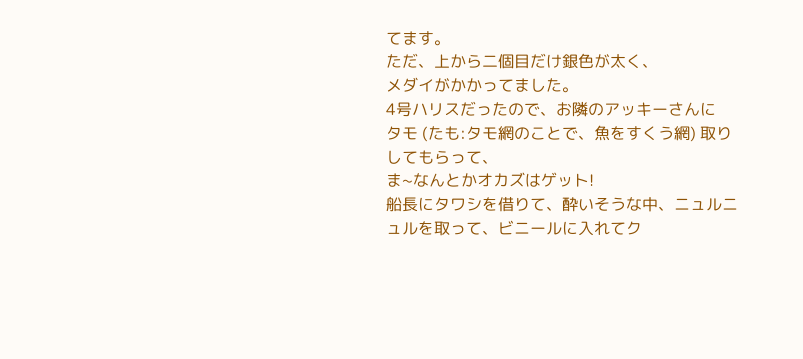てます。
ただ、上から二個目だけ銀色が太く、
メダイがかかってました。
4号ハリスだったので、お隣のアッキーさんに
タモ (たも:タモ網のことで、魚をすくう網) 取りしてもらって、
ま~なんとかオカズはゲット!
船長にタワシを借りて、酔いそうな中、ニュルニュルを取って、ビニールに入れてク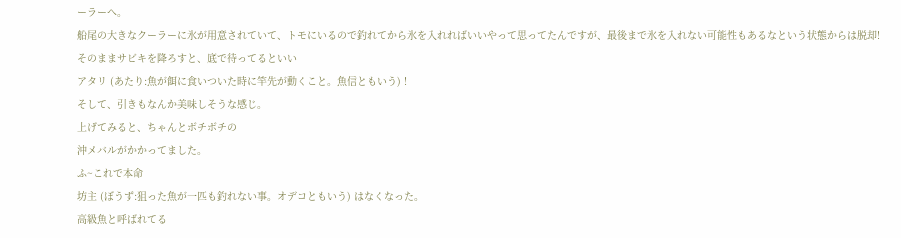ーラーへ。
船尾の大きなクーラーに氷が用意されていて、トモにいるので釣れてから氷を入れればいいやって思ってたんですが、最後まで氷を入れない可能性もあるなという状態からは脱却!
そのままサビキを降ろすと、底で待ってるといい
アタリ (あたり:魚が餌に食いついた時に竿先が動くこと。魚信ともいう) !
そして、引きもなんか美味しそうな感じ。
上げてみると、ちゃんとボチボチの
沖メバルがかかってました。
ふ~これで本命
坊主 (ぼうず:狙った魚が一匹も釣れない事。オデコともいう) はなくなった。
高級魚と呼ばれてる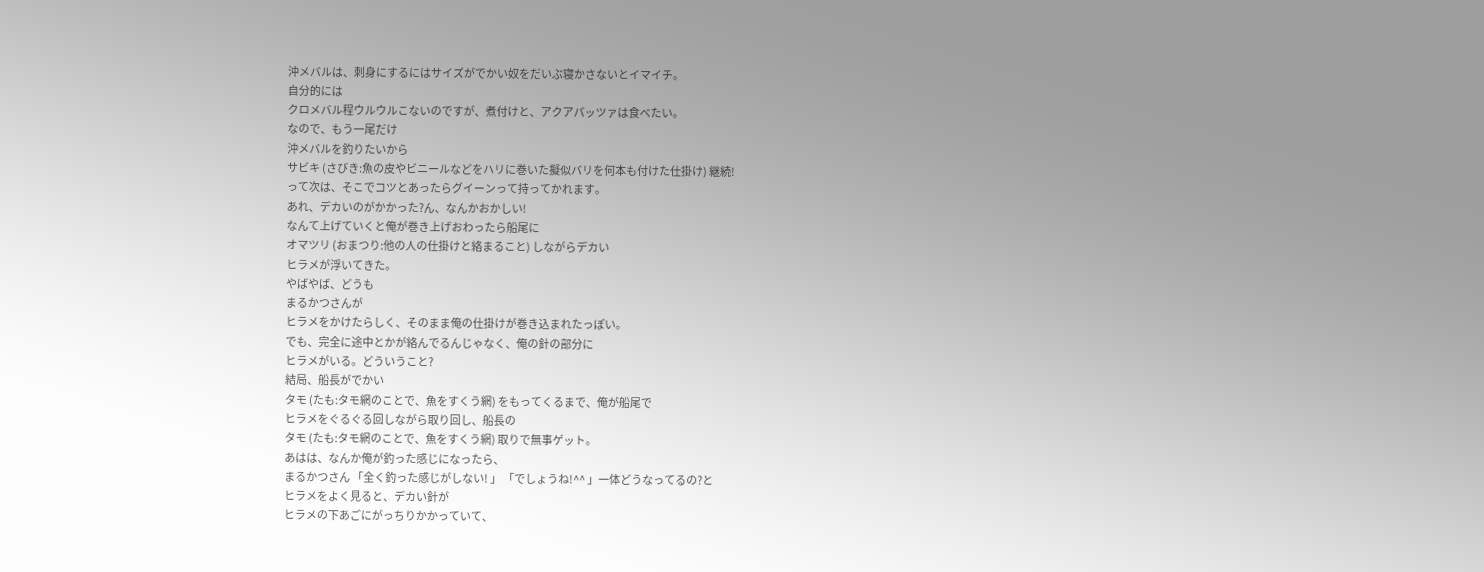沖メバルは、刺身にするにはサイズがでかい奴をだいぶ寝かさないとイマイチ。
自分的には
クロメバル程ウルウルこないのですが、煮付けと、アクアパッツァは食べたい。
なので、もう一尾だけ
沖メバルを釣りたいから
サビキ (さびき:魚の皮やビニールなどをハリに巻いた擬似バリを何本も付けた仕掛け) 継続!
って次は、そこでコツとあったらグイーンって持ってかれます。
あれ、デカいのがかかった?ん、なんかおかしい!
なんて上げていくと俺が巻き上げおわったら船尾に
オマツリ (おまつり:他の人の仕掛けと絡まること) しながらデカい
ヒラメが浮いてきた。
やばやば、どうも
まるかつさんが
ヒラメをかけたらしく、そのまま俺の仕掛けが巻き込まれたっぽい。
でも、完全に途中とかが絡んでるんじゃなく、俺の針の部分に
ヒラメがいる。どういうこと?
結局、船長がでかい
タモ (たも:タモ網のことで、魚をすくう網) をもってくるまで、俺が船尾で
ヒラメをぐるぐる回しながら取り回し、船長の
タモ (たも:タモ網のことで、魚をすくう網) 取りで無事ゲット。
あはは、なんか俺が釣った感じになったら、
まるかつさん 「全く釣った感じがしない! 」 「でしょうね!^^ 」一体どうなってるの?と
ヒラメをよく見ると、デカい針が
ヒラメの下あごにがっちりかかっていて、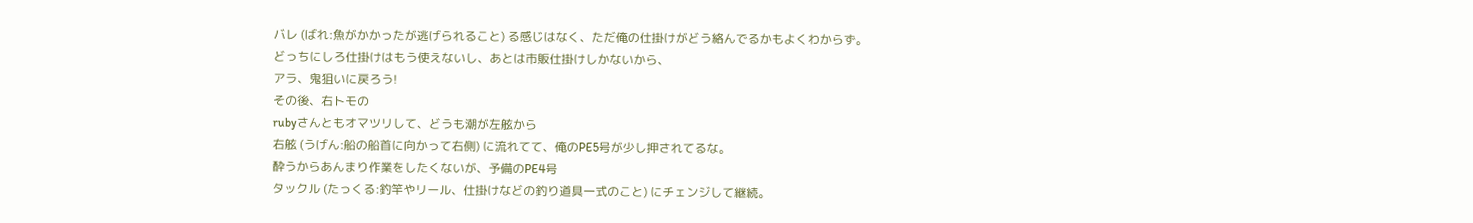バレ (ばれ:魚がかかったが逃げられること) る感じはなく、ただ俺の仕掛けがどう絡んでるかもよくわからず。
どっちにしろ仕掛けはもう使えないし、あとは市販仕掛けしかないから、
アラ、鬼狙いに戻ろう!
その後、右トモの
rubyさんともオマツリして、どうも潮が左舷から
右舷 (うげん:船の船首に向かって右側) に流れてて、俺のPE5号が少し押されてるな。
酔うからあんまり作業をしたくないが、予備のPE4号
タックル (たっくる:釣竿やリール、仕掛けなどの釣り道具一式のこと) にチェンジして継続。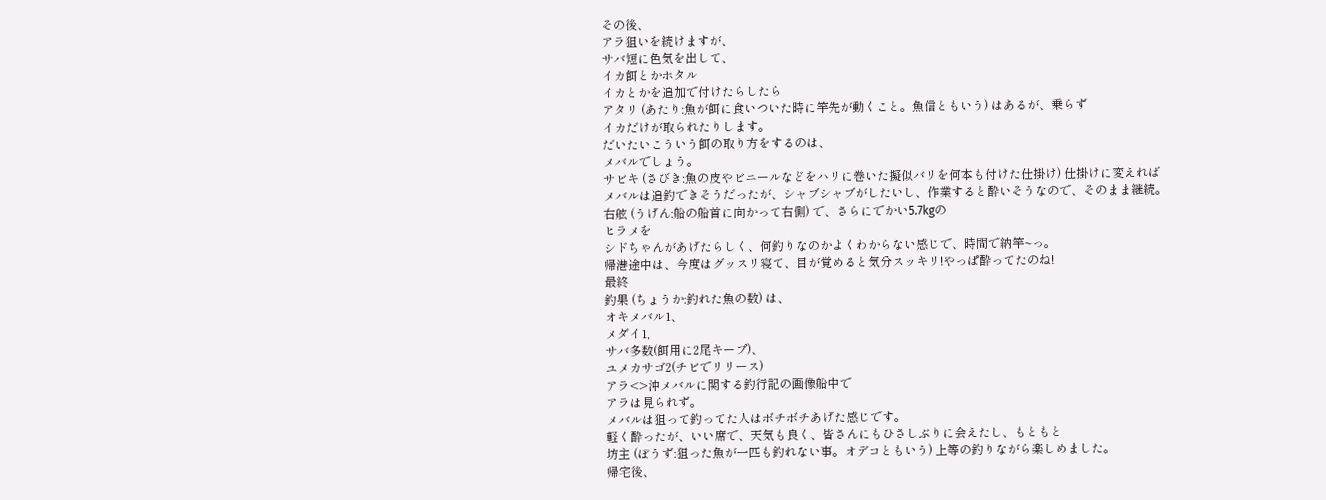その後、
アラ狙いを続けますが、
サバ短に色気を出して、
イカ餌とかホタル
イカとかを追加で付けたらしたら
アタリ (あたり:魚が餌に食いついた時に竿先が動くこと。魚信ともいう) はあるが、乗らず
イカだけが取られたりします。
だいたいこういう餌の取り方をするのは、
メバルでしょう。
サビキ (さびき:魚の皮やビニールなどをハリに巻いた擬似バリを何本も付けた仕掛け) 仕掛けに変えれば
メバルは追釣できそうだったが、シャブシャブがしたいし、作業すると酔いそうなので、そのまま継続。
右舷 (うげん:船の船首に向かって右側) で、さらにでかい5.7kgの
ヒラメを
シドちゃんがあげたらしく、何釣りなのかよくわからない感じで、時間で納竿~っ。
帰港途中は、今度はグッスリ寝て、目が覚めると気分スッキリ!やっぱ酔ってたのね!
最終
釣果 (ちょうか:釣れた魚の数) は、
オキメバル1、
メダイ1,
サバ多数(餌用に2尾キープ)、
ユメカサゴ2(チビでリリース)
アラ<>沖メバルに関する釣行記の画像船中で
アラは見られず。
メバルは狙って釣ってた人はボチボチあげた感じです。
軽く酔ったが、いい席で、天気も良く、皆さんにもひさしぶりに会えたし、もともと
坊主 (ぼうず:狙った魚が一匹も釣れない事。オデコともいう) 上等の釣りながら楽しめました。
帰宅後、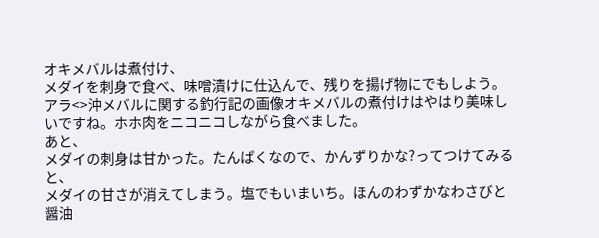オキメバルは煮付け、
メダイを刺身で食べ、味噌漬けに仕込んで、残りを揚げ物にでもしよう。
アラ<>沖メバルに関する釣行記の画像オキメバルの煮付けはやはり美味しいですね。ホホ肉をニコニコしながら食べました。
あと、
メダイの刺身は甘かった。たんぱくなので、かんずりかな?ってつけてみると、
メダイの甘さが消えてしまう。塩でもいまいち。ほんのわずかなわさびと醤油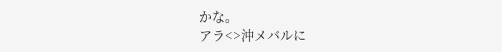かな。
アラ<>沖メバルに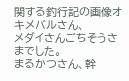関する釣行記の画像オキメバルさん、
メダイさんごちそうさまでした。
まるかつさん、幹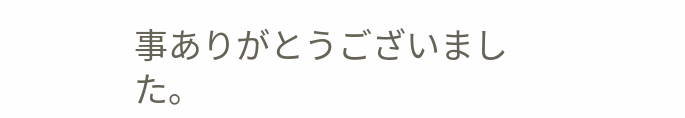事ありがとうございました。